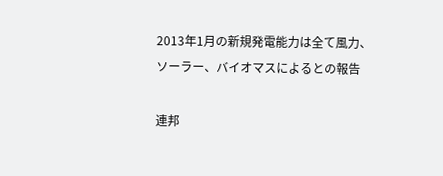2013年1月の新規発電能力は全て風力、ソーラー、バイオマスによるとの報告

連邦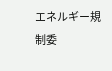エネルギー規制委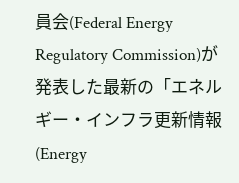員会(Federal Energy Regulatory Commission)が発表した最新の「エネルギー・インフラ更新情報(Energy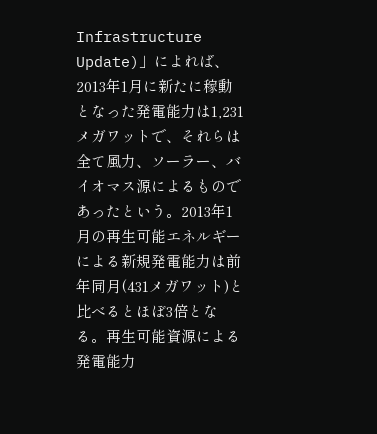Infrastructure Update)」によれば、2013年1月に新たに稼動となった発電能力は1,231メガワットで、それらは全て風力、ソーラー、バイオマス源によるものであったという。2013年1月の再生可能エネルギーによる新規発電能力は前年同月(431メガワット)と比べるとほぼ3倍となる。再生可能資源による発電能力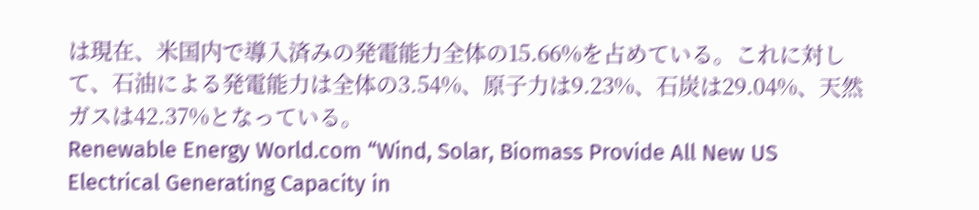は現在、米国内で導入済みの発電能力全体の15.66%を占めている。これに対して、石油による発電能力は全体の3.54%、原子力は9.23%、石炭は29.04%、天然ガスは42.37%となっている。
Renewable Energy World.com “Wind, Solar, Biomass Provide All New US Electrical Generating Capacity in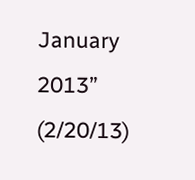January 2013” (2/20/13)